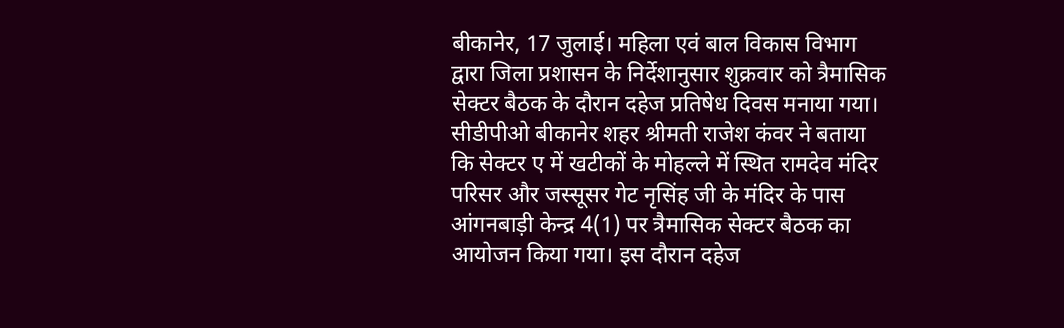बीकानेर, 17 जुलाई। महिला एवं बाल विकास विभाग द्वारा जिला प्रशासन के निर्देशानुसार शुक्रवार को त्रैमासिक सेक्टर बैठक के दौरान दहेज प्रतिषेध दिवस मनाया गया। सीडीपीओ बीकानेर शहर श्रीमती राजेश कंवर ने बताया कि सेक्टर ए में खटीकों के मोहल्ले में स्थित रामदेव मंदिर परिसर और जस्सूसर गेट नृसिंह जी के मंदिर के पास आंगनबाड़ी केन्द्र 4(1) पर त्रैमासिक सेक्टर बैठक का आयोजन किया गया। इस दौरान दहेज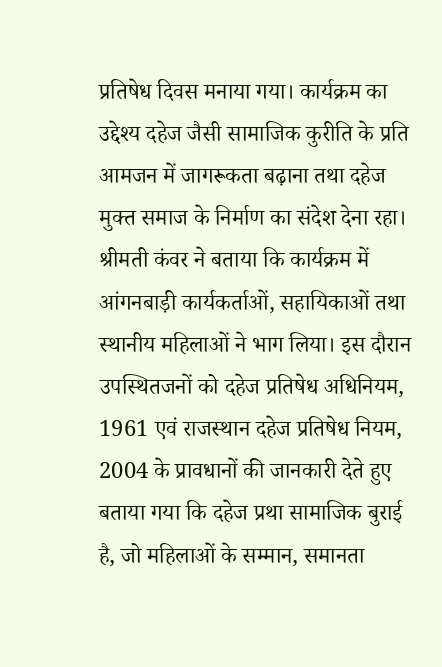प्रतिषेध दिवस मनाया गया। कार्यक्रम का उद्देश्य दहेज जैसी सामाजिक कुरीति के प्रति आमजन में जागरूकता बढ़ाना तथा दहेज मुक्त समाज के निर्माण का संदेश देना रहा।
श्रीमती कंवर ने बताया कि कार्यक्रम में आंगनबाड़ी कार्यकर्ताओं, सहायिकाओं तथा स्थानीय महिलाओं ने भाग लिया। इस दौरान उपस्थितजनों को दहेज प्रतिषेध अधिनियम, 1961 एवं राजस्थान दहेज प्रतिषेध नियम, 2004 के प्रावधानों की जानकारी देते हुए बताया गया कि दहेज प्रथा सामाजिक बुराई है, जो महिलाओं के सम्मान, समानता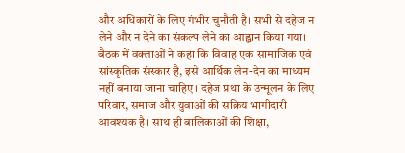और अधिकारों के लिए गंभीर चुनौती है। सभी से दहेज न लेने और न देने का संकल्प लेने का आह्वान किया गया।
बैठक में वक्ताओं ने कहा कि विवाह एक सामाजिक एवं सांस्कृतिक संस्कार है, इसे आर्थिक लेन-देन का माध्यम नहीं बनाया जाना चाहिए। दहेज प्रथा के उन्मूलन के लिए परिवार, समाज और युवाओं की सक्रिय भागीदारी आवश्यक है। साथ ही बालिकाओं की शिक्षा,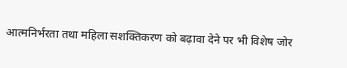आत्मनिर्भरता तथा महिला सशक्तिकरण को बढ़ावा देने पर भी विशेष जोर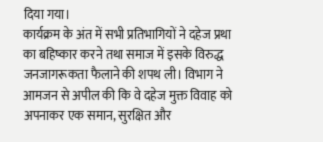दिया गया।
कार्यक्रम के अंत में सभी प्रतिभागियों ने दहेज प्रथा का बहिष्कार करने तथा समाज में इसके विरुद्ध जनजागरूकता फैलाने की शपथ ली। विभाग ने आमजन से अपील की कि वे दहेज मुक्त विवाह को अपनाकर एक समान, सुरक्षित और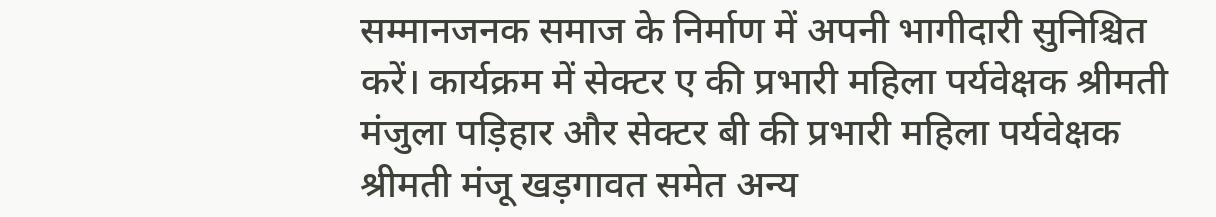सम्मानजनक समाज के निर्माण में अपनी भागीदारी सुनिश्चित करें। कार्यक्रम में सेक्टर ए की प्रभारी महिला पर्यवेक्षक श्रीमती मंजुला पड़िहार और सेक्टर बी की प्रभारी महिला पर्यवेक्षक श्रीमती मंजू खड़गावत समेत अन्य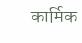कार्मिक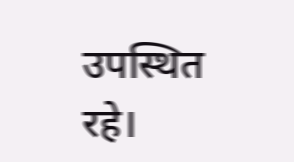उपस्थित रहे।